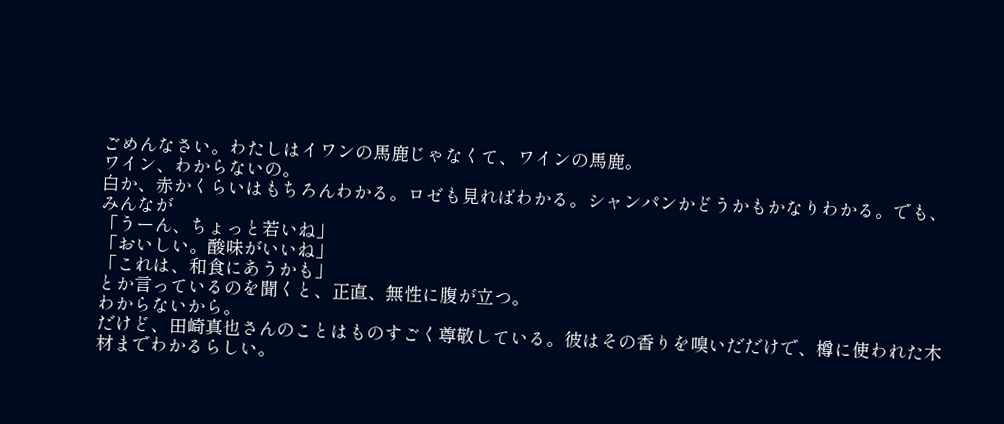ごめんなさい。わたしはイワンの馬鹿じゃなくて、ワインの馬鹿。
ワイン、わからないの。
白か、赤かくらいはもちろんわかる。ロゼも見ればわかる。シャンパンかどうかもかなりわかる。でも、みんなが
「うーん、ちょっと若いね」
「おいしい。酸味がいいね」
「これは、和食にあうかも」
とか言っているのを聞くと、正直、無性に腹が立つ。
わからないから。
だけど、田崎真也さんのことはものすごく尊敬している。彼はその香りを嗅いだだけで、樽に使われた木材までわかるらしい。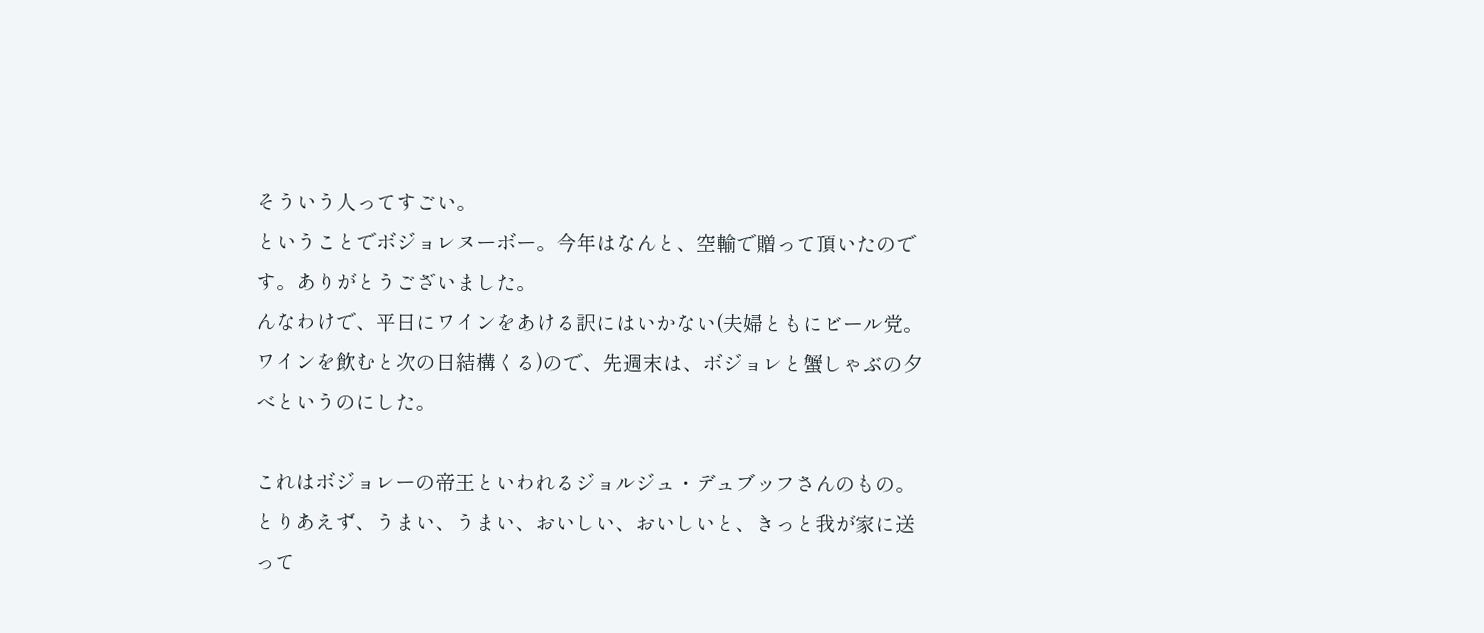そういう人ってすごい。
ということでボジョレヌーボー。今年はなんと、空輸で贈って頂いたのです。ありがとうございました。
んなわけで、平日にワインをあける訳にはいかない(夫婦ともにビール党。ワインを飲むと次の日結構くる)ので、先週末は、ボジョレと蟹しゃぶの夕べというのにした。

これはボジョレーの帝王といわれるジョルジュ・デュブッフさんのもの。
とりあえず、うまい、うまい、おいしい、おいしいと、きっと我が家に送って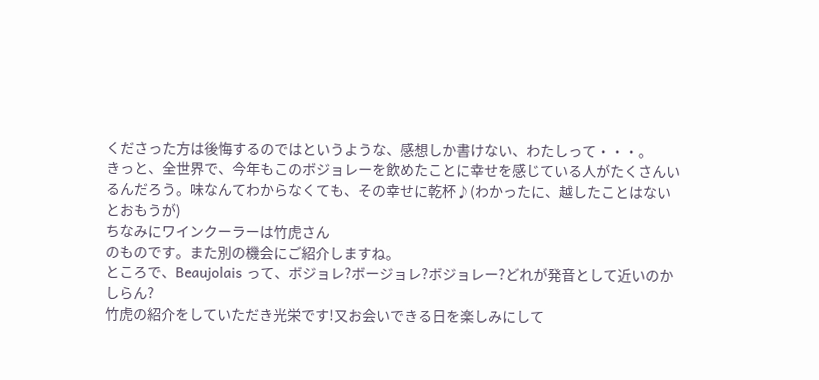くださった方は後悔するのではというような、感想しか書けない、わたしって・・・。
きっと、全世界で、今年もこのボジョレーを飲めたことに幸せを感じている人がたくさんいるんだろう。味なんてわからなくても、その幸せに乾杯♪(わかったに、越したことはないとおもうが)
ちなみにワインクーラーは竹虎さん
のものです。また別の機会にご紹介しますね。
ところで、Beaujolais って、ボジョレ?ボージョレ?ボジョレー?どれが発音として近いのかしらん?
竹虎の紹介をしていただき光栄です!又お会いできる日を楽しみにして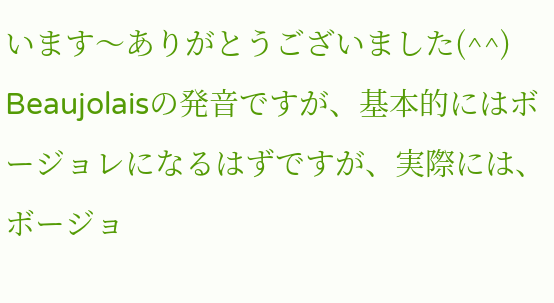います〜ありがとうございました(^^)
Beaujolaisの発音ですが、基本的にはボージョレになるはずですが、実際には、ボージョ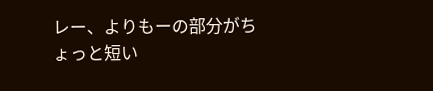レー、よりもーの部分がちょっと短い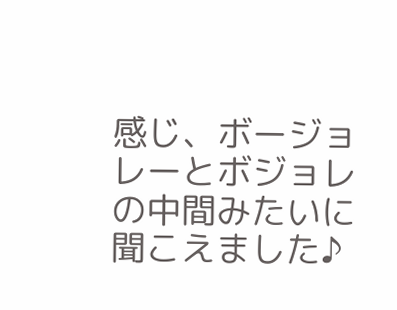感じ、ボージョレーとボジョレの中間みたいに聞こえました♪